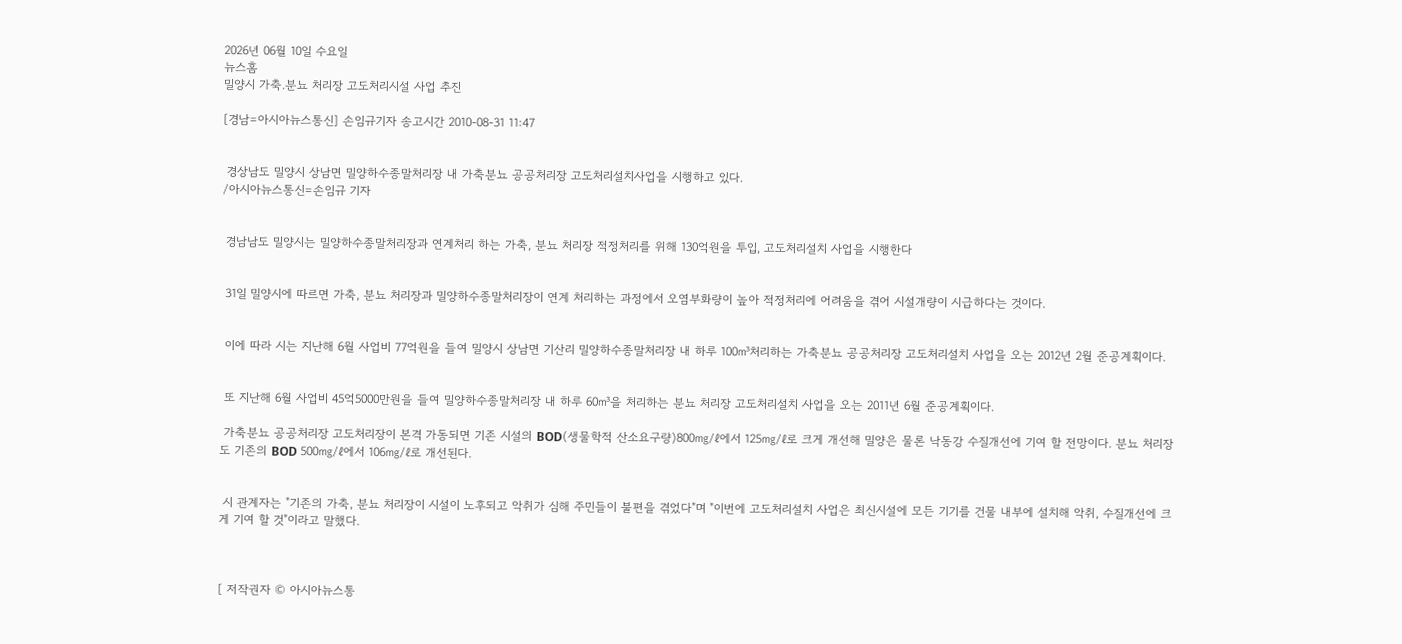2026년 06월 10일 수요일
뉴스홈
밀양시 가축.분뇨 처리장 고도처리시설 사업 추진

[경남=아시아뉴스통신] 손임규기자 송고시간 2010-08-31 11:47


 경상남도 밀양시 상남면 밀양하수종말처리장 내 가축분뇨 공공처리장 고도처리설치사업을 시행하고 있다.
/아시아뉴스통신=손임규 기자


 경남남도 밀양시는 밀양하수종말처리장과 연계처리 하는 가축, 분뇨 처리장 적정처리를 위해 130억원을 투입, 고도처리설치 사업을 시행한다


 31일 밀양시에 따르면 가축, 분뇨 처리장과 밀양하수종말처리장이 연계 처리하는 과정에서 오염부화량이 높아 적정처리에 어려움을 겪어 시설개량이 시급하다는 것이다.


 이에 따라 시는 지난해 6월 사업비 77억원을 들여 밀양시 상남면 기산리 밀양하수종말처리장 내 하루 100㎥처리하는 가축분뇨 공공처리장 고도처리설치 사업을 오는 2012년 2월 준공계획이다.


 또 지난해 6월 사업비 45억5000만원을 들여 밀양하수종말처리장 내 하루 60㎥을 처리하는 분뇨 처리장 고도처리설치 사업을 오는 2011년 6월 준공계획이다.

 가축분뇨 공공처리장 고도처리장이 본격 가동되면 기존 시설의 BOD(생물학적 산소요구량)800㎎/ℓ에서 125㎎/ℓ로 크게 개선해 밀양은 물론 낙동강 수질개선에 기여 할 전망이다. 분뇨 처리장도 기존의 BOD 500㎎/ℓ에서 106㎎/ℓ로 개선된다.


 시 관계자는 "기존의 가축, 분뇨 처리장이 시설이 노후되고 악취가 심해 주민들이 불편을 겪었다"며 "이번에 고도처리설치 사업은 최신시설에 모든 기기를 건물 내부에 설치해 악취, 수질개선에 크게 기여 할 것"이라고 말했다.



[ 저작권자 © 아시아뉴스통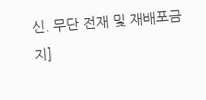신. 무단 전재 및 재배포금지]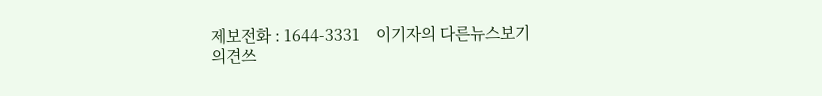제보전화 : 1644-3331    이기자의 다른뉴스보기
의견쓰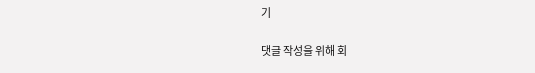기

댓글 작성을 위해 회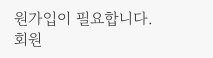원가입이 필요합니다.
회원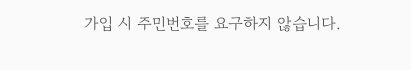가입 시 주민번호를 요구하지 않습니다.